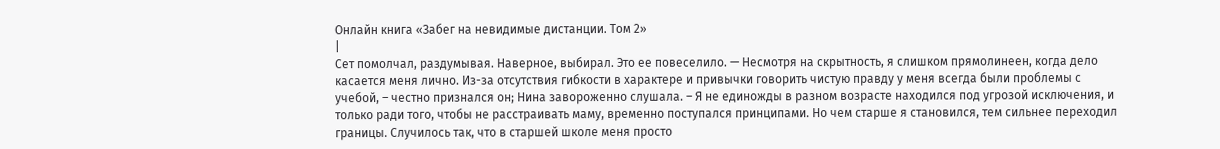Онлайн книга «Забег на невидимые дистанции. Том 2»
|
Сет помолчал, раздумывая. Наверное, выбирал. Это ее повеселило. — Несмотря на скрытность, я слишком прямолинеен, когда дело касается меня лично. Из-за отсутствия гибкости в характере и привычки говорить чистую правду у меня всегда были проблемы с учебой, – честно признался он; Нина завороженно слушала. – Я не единожды в разном возрасте находился под угрозой исключения, и только ради того, чтобы не расстраивать маму, временно поступался принципами. Но чем старше я становился, тем сильнее переходил границы. Случилось так, что в старшей школе меня просто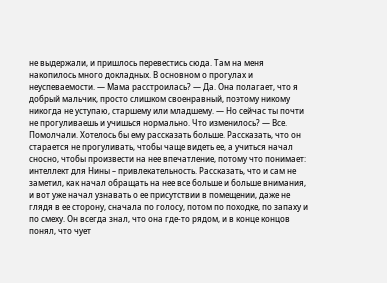не выдержали, и пришлось перевестись сюда. Там на меня накопилось много докладных. В основном о прогулах и неуспеваемости. — Мама расстроилась? — Да. Она полагает, что я добрый мальчик, просто слишком своенравный, поэтому никому никогда не уступаю, старшему или младшему. — Но сейчас ты почти не прогуливаешь и учишься нормально. Что изменилось? — Все. Помолчали. Хотелось бы ему рассказать больше. Рассказать, что он старается не прогуливать, чтобы чаще видеть ее, а учиться начал сносно, чтобы произвести на нее впечатление, потому что понимает: интеллект для Нины – привлекательность. Рассказать, что и сам не заметил, как начал обращать на нее все больше и больше внимания, и вот уже начал узнавать о ее присутствии в помещении, даже не глядя в ее сторону, сначала по голосу, потом по походке, по запаху и по смеху. Он всегда знал, что она где-то рядом, и в конце концов понял, что чует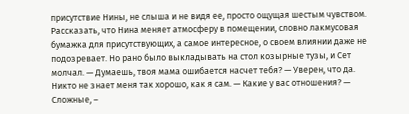присутствие Нины, не слыша и не видя ее, просто ощущая шестым чувством. Рассказать, что Нина меняет атмосферу в помещении, словно лакмусовая бумажка для присутствующих, а самое интересное, о своем влиянии даже не подозревает. Но рано было выкладывать на стол козырные тузы, и Сет молчал. — Думаешь, твоя мама ошибается насчет тебя? — Уверен, что да. Никто не знает меня так хорошо, как я сам. — Какие у вас отношения? — Сложные, –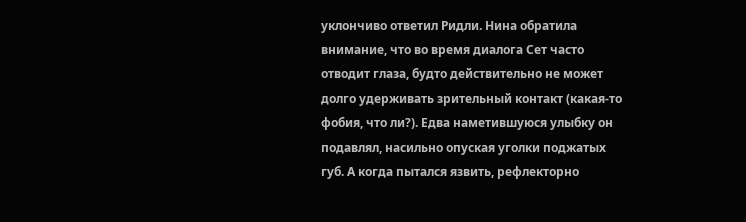уклончиво ответил Ридли. Нина обратила внимание, что во время диалога Сет часто отводит глаза, будто действительно не может долго удерживать зрительный контакт (какая-то фобия, что ли?). Едва наметившуюся улыбку он подавлял, насильно опуская уголки поджатых губ. А когда пытался язвить, рефлекторно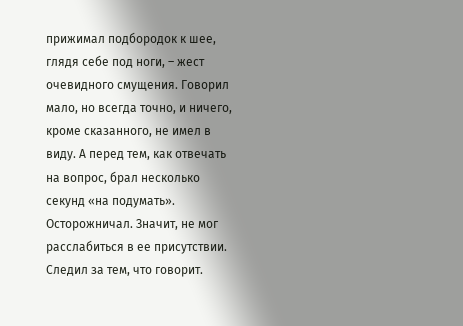прижимал подбородок к шее, глядя себе под ноги, – жест очевидного смущения. Говорил мало, но всегда точно, и ничего, кроме сказанного, не имел в виду. А перед тем, как отвечать на вопрос, брал несколько секунд «на подумать». Осторожничал. Значит, не мог расслабиться в ее присутствии. Следил за тем, что говорит.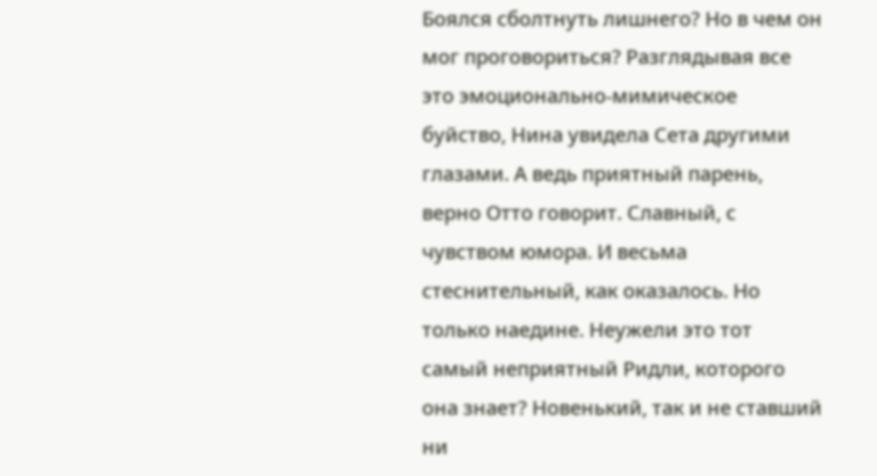Боялся сболтнуть лишнего? Но в чем он мог проговориться? Разглядывая все это эмоционально-мимическое буйство, Нина увидела Сета другими глазами. А ведь приятный парень, верно Отто говорит. Славный, с чувством юмора. И весьма стеснительный, как оказалось. Но только наедине. Неужели это тот самый неприятный Ридли, которого она знает? Новенький, так и не ставший ни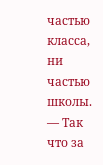частью класса, ни частью школы. — Так что за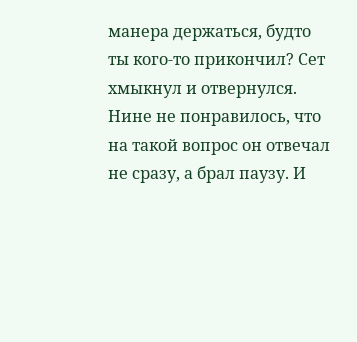манера держаться, будто ты кого-то прикончил? Сет хмыкнул и отвернулся. Нине не понравилось, что на такой вопрос он отвечал не сразу, а брал паузу. И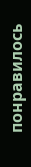понравилось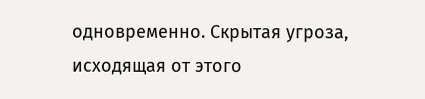одновременно. Скрытая угроза, исходящая от этого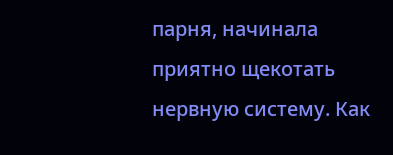парня, начинала приятно щекотать нервную систему. Как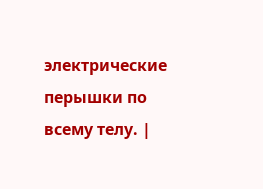электрические перышки по всему телу. |